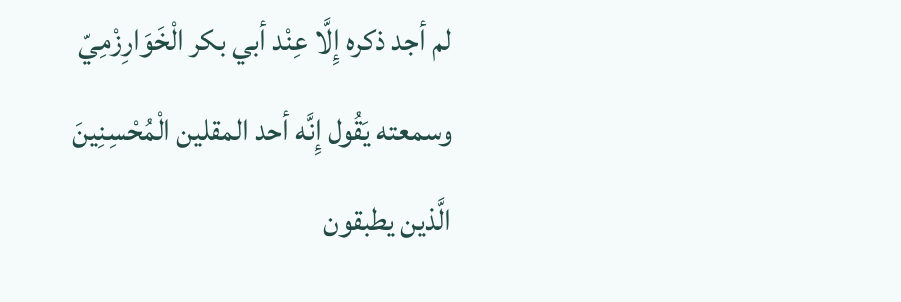لم أجد ذكره إِلَّا عِنْد أبي بكر الْخَوَارِزْمِيّ وسمعته يَقُول إِنَّه أحد المقلين الْمُحْسِنِينَ الَّذين يطبقون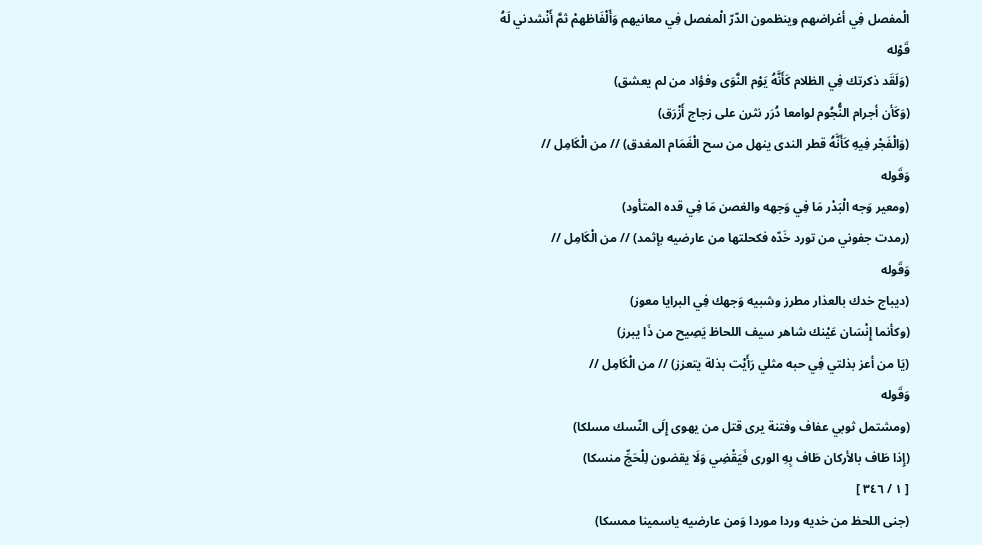الْمفصل فِي أغراضهم وينظمون الدّرّ الْمفصل فِي معانيهم وَأَلْفَاظهمْ ثمَّ أَنْشدني لَهُ قَوْله
(وَلَقَد ذكرتك فِي الظلام كَأَنَّهُ يَوْم النَّوَى وفؤاد من لم يعشق)
(وَكَأن أجرام النُّجُوم لوامعا دُرَر نثرن على زجاج أَزْرَق)
(وَالْفَجْر فِيهِ كَأَنَّهُ قطر الندى ينهل من سح الْغَمَام المغدق) // من الْكَامِل //
وَقَوله
(ومعير وَجه الْبَدْر مَا فِي وَجهه والغصن مَا فِي قده المتأود)
(رمدت جفوني من تورد خَدّه فكحلتها من عارضيه بإثمد) // من الْكَامِل //
وَقَوله
(ديباج خدك بالعذار مطرز وشبيه وَجهك فِي البرايا معوز)
(وكأنما إِنْسَان عَيْنك شاهر سيف اللحاظ يَصِيح من ذَا يبرز)
(يَا من أعز بذلتي فِي حبه مثلي رَأَيْت بذلة يتعزز) // من الْكَامِل //
وَقَوله
(ومشتمل ثوبي عفاف وفتنة يرى قتل من يهوى إِلَى النّسك مسلكا)
(إِذا طَاف بالأركان طَاف بِهِ الورى فَيَقْضِي وَلَا يقضون لِلْحَجِّ منسكا)
[ ١ / ٣٤٦ ]
(جنى اللحظ من خديه وردا موردا وَمن عارضيه ياسمينا ممسكا)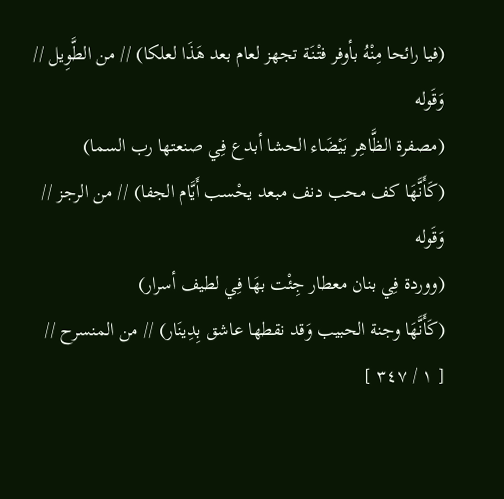(فيا رائحا مِنْهُ بأوفر فتْنَة تجهز لعام بعد هَذَا لعلكا) // من الطَّوِيل //
وَقَوله
(مصفرة الظَّاهِر بَيْضَاء الحشا أبدع فِي صنعتها رب السما)
(كَأَنَّهَا كف محب دنف مبعد يحْسب أَيَّام الجفا) // من الرجز //
وَقَوله
(ووردة فِي بنان معطار جِئْت بهَا فِي لطيف أسرار)
(كَأَنَّهَا وجنة الحبيب وَقد نقطها عاشق بِدِينَار) // من المنسرح //
[ ١ / ٣٤٧ ]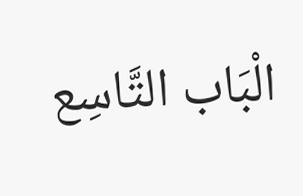الْبَاب التَّاسِع